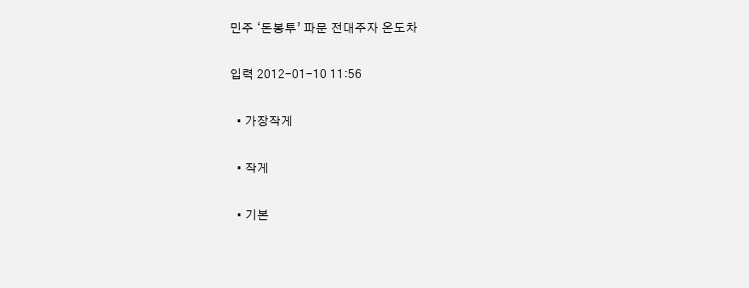민주 ‘돈봉투’ 파문 전대주자 온도차

입력 2012-01-10 11:56

  • 가장작게

  • 작게

  • 기본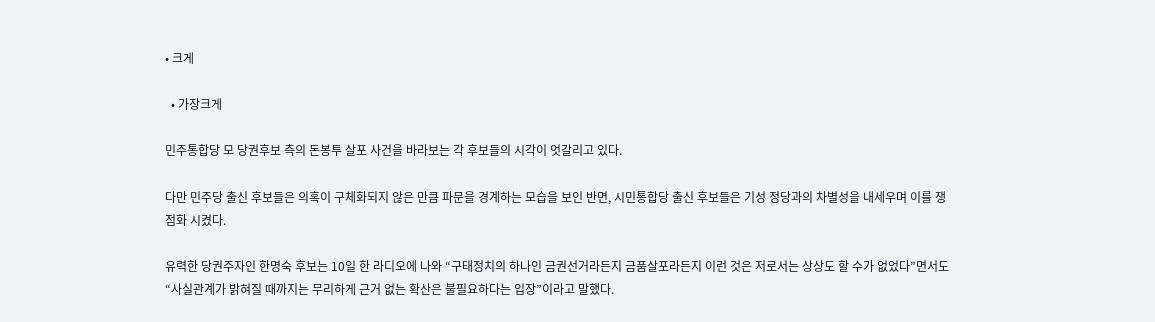• 크게

  • 가장크게

민주통합당 모 당권후보 측의 돈봉투 살포 사건을 바라보는 각 후보들의 시각이 엇갈리고 있다.

다만 민주당 출신 후보들은 의혹이 구체화되지 않은 만큼 파문을 경계하는 모습을 보인 반면, 시민통합당 출신 후보들은 기성 정당과의 차별성을 내세우며 이를 쟁점화 시켰다.

유력한 당권주자인 한명숙 후보는 10일 한 라디오에 나와 “구태정치의 하나인 금권선거라든지 금품살포라든지 이런 것은 저로서는 상상도 할 수가 없었다”면서도 “사실관계가 밝혀질 때까지는 무리하게 근거 없는 확산은 불필요하다는 입장”이라고 말했다.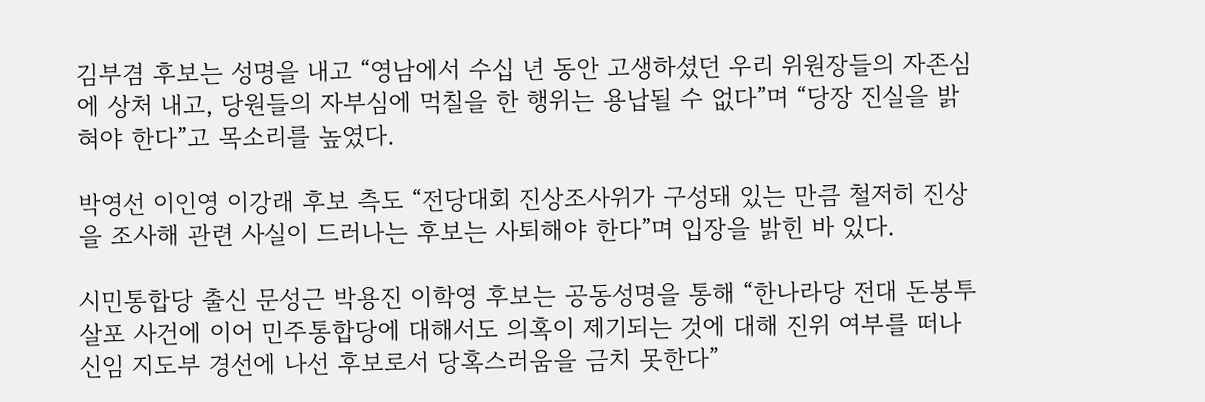김부겸 후보는 성명을 내고 “영남에서 수십 년 동안 고생하셨던 우리 위원장들의 자존심에 상처 내고, 당원들의 자부심에 먹칠을 한 행위는 용납될 수 없다”며 “당장 진실을 밝혀야 한다”고 목소리를 높였다.

박영선 이인영 이강래 후보 측도 “전당대회 진상조사위가 구성돼 있는 만큼 철저히 진상을 조사해 관련 사실이 드러나는 후보는 사퇴해야 한다”며 입장을 밝힌 바 있다.

시민통합당 출신 문성근 박용진 이학영 후보는 공동성명을 통해 “한나라당 전대 돈봉투 살포 사건에 이어 민주통합당에 대해서도 의혹이 제기되는 것에 대해 진위 여부를 떠나 신임 지도부 경선에 나선 후보로서 당혹스러움을 금치 못한다”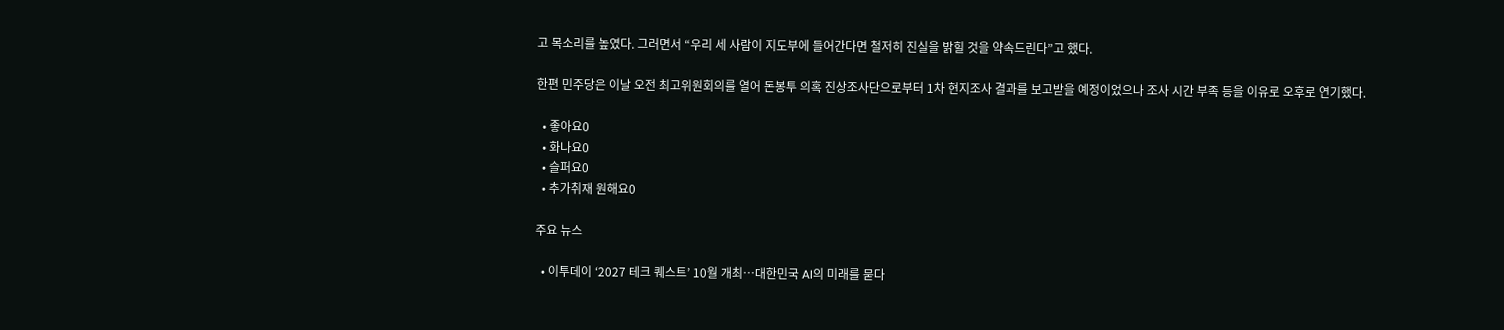고 목소리를 높였다. 그러면서 “우리 세 사람이 지도부에 들어간다면 철저히 진실을 밝힐 것을 약속드린다”고 했다.

한편 민주당은 이날 오전 최고위원회의를 열어 돈봉투 의혹 진상조사단으로부터 1차 현지조사 결과를 보고받을 예정이었으나 조사 시간 부족 등을 이유로 오후로 연기했다.

  • 좋아요0
  • 화나요0
  • 슬퍼요0
  • 추가취재 원해요0

주요 뉴스

  • 이투데이 ‘2027 테크 퀘스트’ 10월 개최⋯대한민국 AI의 미래를 묻다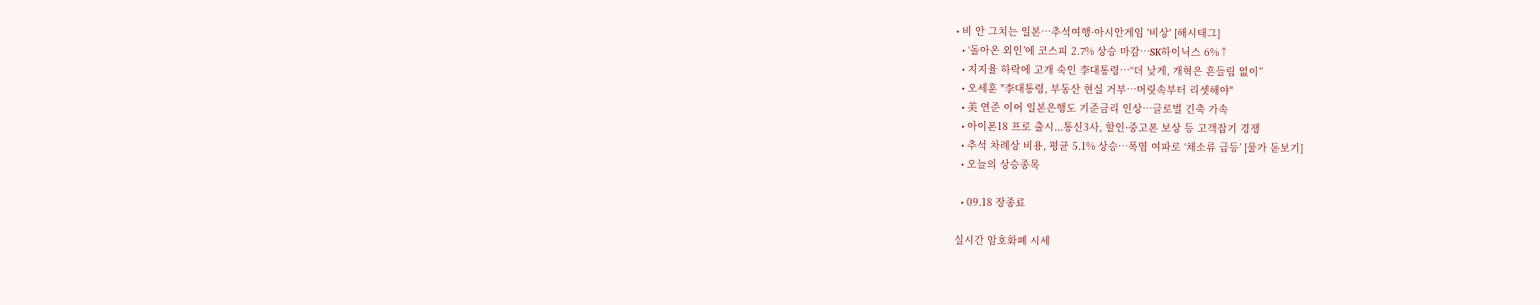• 비 안 그치는 일본…추석여행·아시안게임 '비상' [해시태그]
  • ‘돌아온 외인’에 코스피 2.7% 상승 마감⋯SK하이닉스 6%↑
  • 지지율 하락에 고개 숙인 李대통령⋯“더 낮게, 개혁은 흔들림 없이”
  • 오세훈 "李대통령, 부동산 현실 거부⋯머릿속부터 리셋해야"
  • 美 연준 이어 일본은행도 기준금리 인상⋯글로벌 긴축 가속
  • 아이폰18 프로 출시...통신3사, 할인·중고폰 보상 등 고객잡기 경쟁
  • 추석 차례상 비용, 평균 5.1% 상승…폭염 여파로 ‘채소류 급등’ [물가 돋보기]
  • 오늘의 상승종목

  • 09.18 장종료

실시간 암호화폐 시세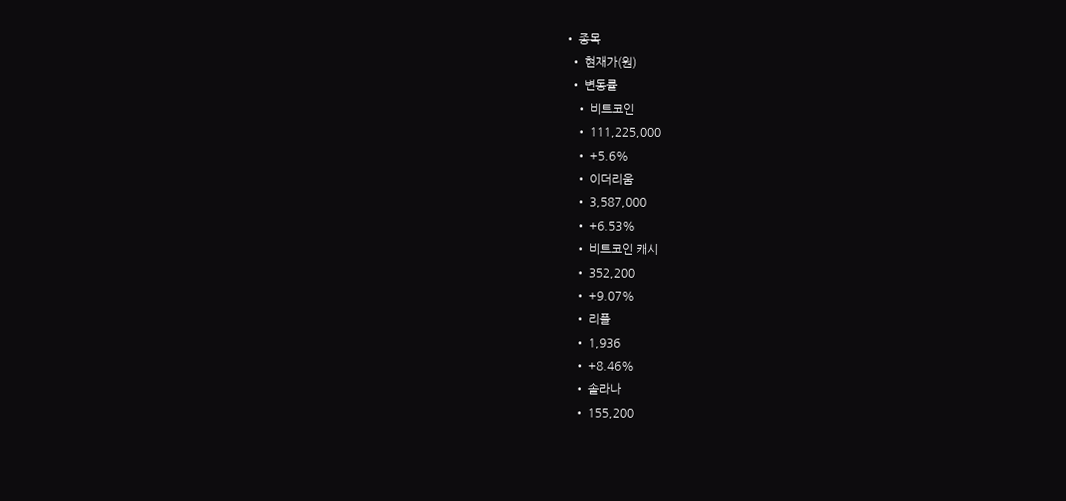• 종목
  • 현재가(원)
  • 변동률
    • 비트코인
    • 111,225,000
    • +5.6%
    • 이더리움
    • 3,587,000
    • +6.53%
    • 비트코인 캐시
    • 352,200
    • +9.07%
    • 리플
    • 1,936
    • +8.46%
    • 솔라나
    • 155,200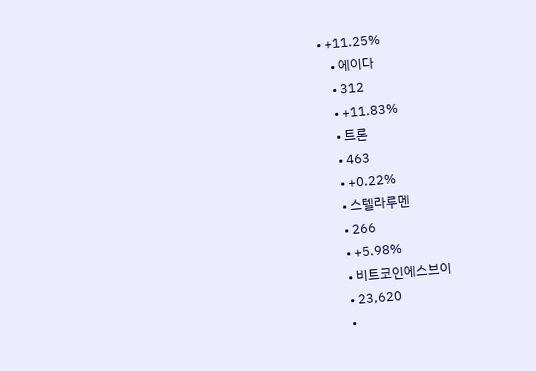• +11.25%
    • 에이다
    • 312
    • +11.83%
    • 트론
    • 463
    • +0.22%
    • 스텔라루멘
    • 266
    • +5.98%
    • 비트코인에스브이
    • 23,620
    •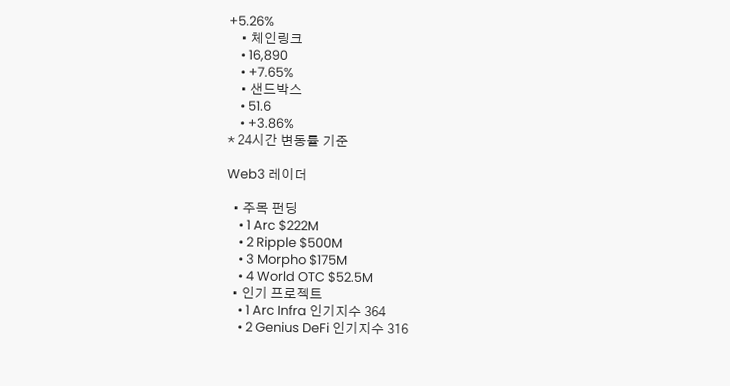+5.26%
    • 체인링크
    • 16,890
    • +7.65%
    • 샌드박스
    • 51.6
    • +3.86%
* 24시간 변동률 기준

Web3 레이더

  • 주목 펀딩
    • 1 Arc $222M
    • 2 Ripple $500M
    • 3 Morpho $175M
    • 4 World OTC $52.5M
  • 인기 프로젝트
    • 1 Arc Infra 인기지수 364
    • 2 Genius DeFi 인기지수 316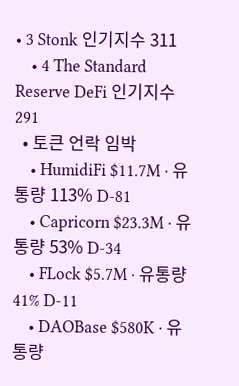• 3 Stonk 인기지수 311
    • 4 The Standard Reserve DeFi 인기지수 291
  • 토큰 언락 임박
    • HumidiFi $11.7M · 유통량 113% D-81
    • Capricorn $23.3M · 유통량 53% D-34
    • FLock $5.7M · 유통량 41% D-11
    • DAOBase $580K · 유통량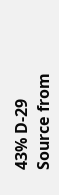43% D-29
Source from